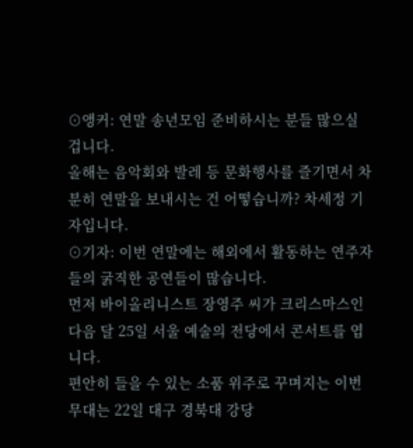⊙앵커: 연말 송년모임 준비하시는 분들 많으실 겁니다.
올해는 음악회와 발레 등 문화행사를 즐기면서 차분히 연말을 보내시는 건 어떻습니까? 차세정 기자입니다.
⊙기자: 이번 연말에는 해외에서 활동하는 연주자들의 굵직한 공연들이 많습니다.
먼저 바이올리니스트 장영주 씨가 크리스마스인 다음 달 25일 서울 예술의 전당에서 콘서트를 엽니다.
편안히 들을 수 있는 소품 위주로 꾸며지는 이번 무대는 22일 대구 경북대 강당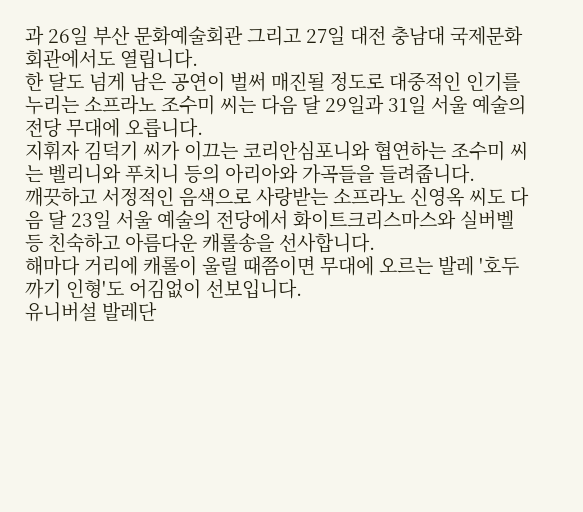과 26일 부산 문화예술회관 그리고 27일 대전 충남대 국제문화회관에서도 열립니다.
한 달도 넘게 남은 공연이 벌써 매진될 정도로 대중적인 인기를 누리는 소프라노 조수미 씨는 다음 달 29일과 31일 서울 예술의 전당 무대에 오릅니다.
지휘자 김덕기 씨가 이끄는 코리안심포니와 협연하는 조수미 씨는 벨리니와 푸치니 등의 아리아와 가곡들을 들려줍니다.
깨끗하고 서정적인 음색으로 사랑받는 소프라노 신영옥 씨도 다음 달 23일 서울 예술의 전당에서 화이트크리스마스와 실버벨 등 친숙하고 아름다운 캐롤송을 선사합니다.
해마다 거리에 캐롤이 울릴 때쯤이면 무대에 오르는 발레 '호두까기 인형'도 어김없이 선보입니다.
유니버설 발레단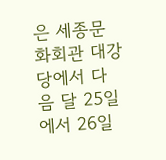은 세종문화회관 대강당에서 다음 달 25일에서 26일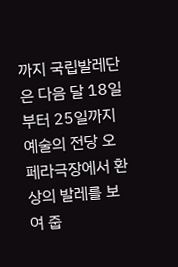까지 국립발레단은 다음 달 18일부터 25일까지 예술의 전당 오페라극장에서 환상의 발레를 보여 줍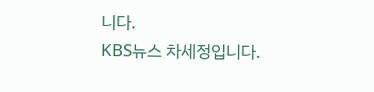니다.
KBS뉴스 차세정입니다.